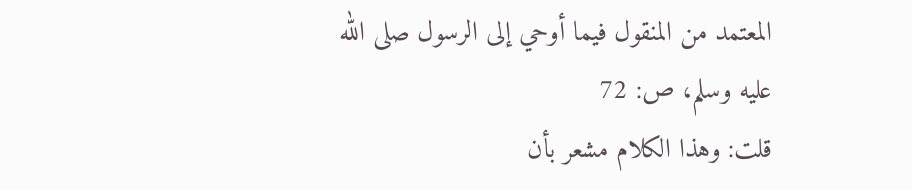المعتمد من المنقول فيما أوحي إلى الرسول صلى الله عليه وسلم، ص: 72
قلت: وهذا الكلام مشعر بأن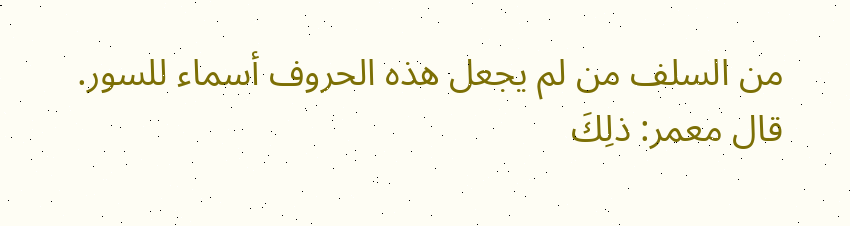من السلف من لم يجعل هذه الحروف أسماء للسور.
قال معمر: ذلِكَ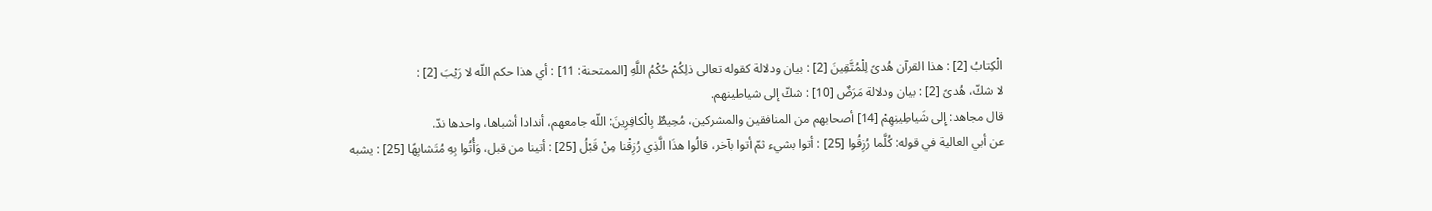الْكِتابُ [2] : هذا القرآن هُدىً لِلْمُتَّقِينَ [2] : بيان ودلالة كقوله تعالى ذلِكُمْ حُكْمُ اللَّهِ [الممتحنة: 11] : أي هذا حكم اللّه لا رَيْبَ [2] :
لا شكّ، هُدىً [2] : بيان ودلالة مَرَضٌ [10] : شكّ إلى شياطينهم.
قال مجاهد: إِلى شَياطِينِهِمْ [14] أصحابهم من المنافقين والمشركين، مُحِيطٌ بِالْكافِرِينَ: اللّه جامعهم، أندادا أشباها، واحدها ندّ.
عن أبي العالية في قوله: كُلَّما رُزِقُوا [25] : أتوا بشيء ثمّ أتوا بآخر، قالُوا هذَا الَّذِي رُزِقْنا مِنْ قَبْلُ [25] : أتينا من قبل، وَأُتُوا بِهِ مُتَشابِهًا [25] : يشبه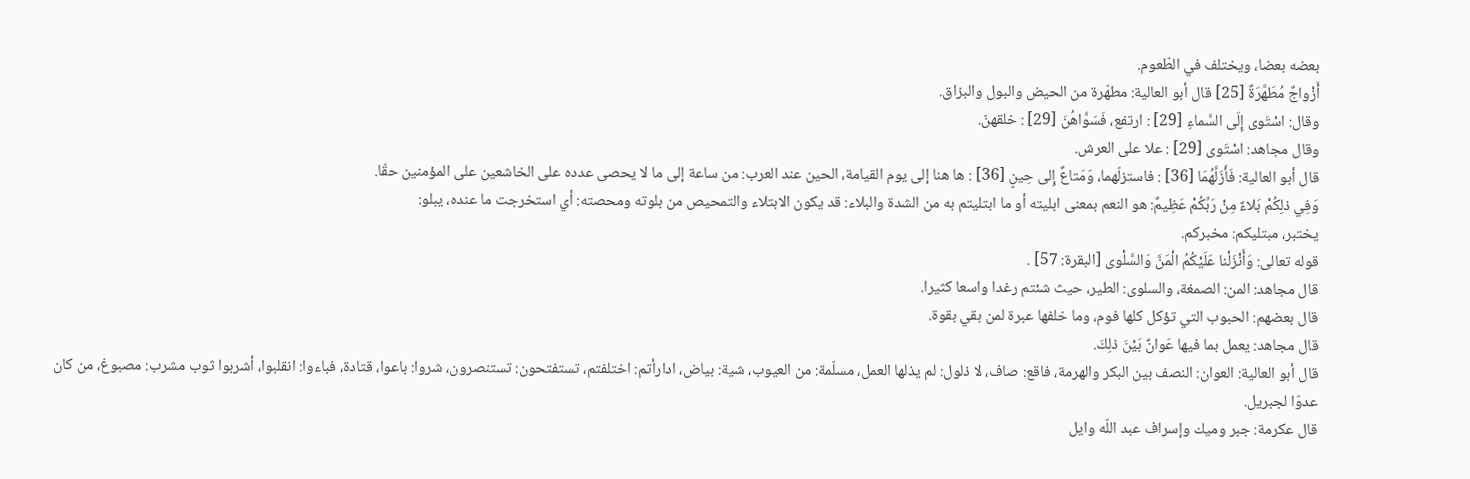بعضه بعضا، ويختلف في الطّعوم.
أَزْواجٌ مُطَهَّرَةٌ [25] قال أبو العالية: مطهّرة من الحيض والبول والبزاق.
وقال: اسْتَوى إِلَى السَّماءِ [29] : ارتفع، فَسَوَّاهُنَ [29] : خلقهنّ.
وقال مجاهد: اسْتَوى [29] : علا على العرش.
قال أبو العالية: فَأَزَلَّهُمَا [36] : فاستزلّهما، وَمَتاعٌ إِلى حِينٍ [36] : ها هنا إلى يوم القيامة، الحين عند العرب: من ساعة إلى ما لا يحصى عدده على الخاشعين على المؤمنين حقّا.
وَفِي ذلِكُمْ بَلاءٌ مِنْ رَبِّكُمْ عَظِيمٌ: هو النعم بمعنى ابليته أو ما ابتليتم به من الشدة والبلاء: قد يكون الابتلاء والتمحيص من بلوته ومحصته: أي استخرجت ما عنده، يبلو:
يختبر، مبتليكم: مخبركم.
قوله تعالى: وَأَنْزَلْنا عَلَيْكُمُ الْمَنَّ وَالسَّلْوى [البقرة: 57] .
قال مجاهد: المن: الصمغة، والسلوى: الطير، حيث شئتم رغدا واسعا كثيرا.
قال بعضهم: الحبوب التي تؤكل كلها فوم، وما خلفها عبرة لمن بقي بقوة.
قال مجاهد: يعمل بما فيها عَوانٌ بَيْنَ ذلِكَ.
قال أبو العالية: العوان: النصف بين البكر والهرمة، فاقع: صاف، لا ذلول: لم يذلها العمل، مسلّمة: من العيوب، شية: بياض، ادارأتم: اختلفتم، تستفتحون: تستنصرون، شروا: باعوا، قتادة، فباءوا: انقلبوا، أشربوا ثوب مشرب: مصبوغ، من كان عدوّا لجبريل.
قال عكرمة: جبر وميك وإسراف عبد اللّه وايل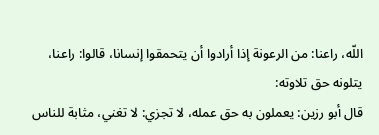اللّه، راعنا: من الرعونة إذا أرادوا أن يتحمقوا إنسانا، قالوا: راعنا، يتلونه حق تلاوته:
قال أبو رزين: يعملون به حق عمله، لا تجزي: لا تغني، مثابة للناس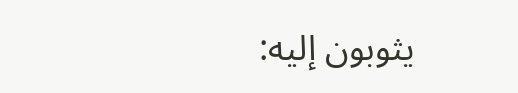يثوبون إليه: